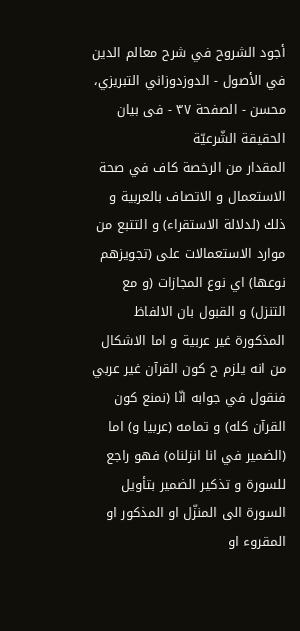أجود الشروح في شرح معالم الدين في الأصول - الدوزدوزاني التبريزي، محسن - الصفحة ٣٧ - فى بيان الحقيقة الشّرعيّة
المقدار من الرخصة كاف في صحة الاستعمال و الاتصاف بالعربية و ذلك (لدلالة الاستقراء) و التتبع من موارد الاستعمالات على (تجويزهم نوعها) اي نوع المجازات (و مع التنزل) و القبول بان الالفاظ المذكورة غير عربية و اما الاشكال من انه يلزم ح كون القرآن غير عربي فنقول في جوابه انّا (نمنع كون القرآن كله) و تمامه (عربيا و) اما (الضمير في انا انزلناه) فهو راجع للسورة و تذكير الضمير بتأويل السورة الى المنزّل او المذكور او المقروء او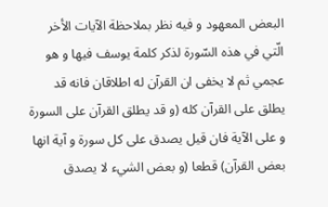البعض المعهود و فيه نظر بملاحظة الآيات الأخر الّتي في هذه السّورة لذكر كلمة يوسف فيها و هو عجمي ثم لا يخفى ان القرآن له اطلاقان فانه قد يطلق على القرآن كله (و قد يطلق القرآن على السورة و على الآية فان قيل يصدق على كل سورة و آية انها بعض القرآن) قطعا (و بعض الشيء لا يصدق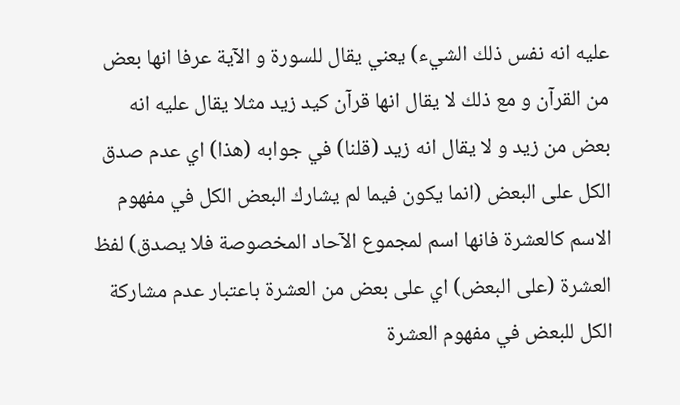عليه انه نفس ذلك الشيء) يعني يقال للسورة و الآية عرفا انها بعض من القرآن و مع ذلك لا يقال انها قرآن كيد زيد مثلا يقال عليه انه بعض من زيد و لا يقال انه زيد (قلنا) في جوابه (هذا) اي عدم صدق الكل على البعض (انما يكون فيما لم يشارك البعض الكل في مفهوم الاسم كالعشرة فانها اسم لمجموع الآحاد المخصوصة فلا يصدق) لفظ العشرة (على البعض) اي على بعض من العشرة باعتبار عدم مشاركة الكل للبعض في مفهوم العشرة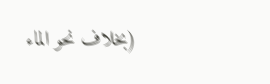(بخلاف نحو الماء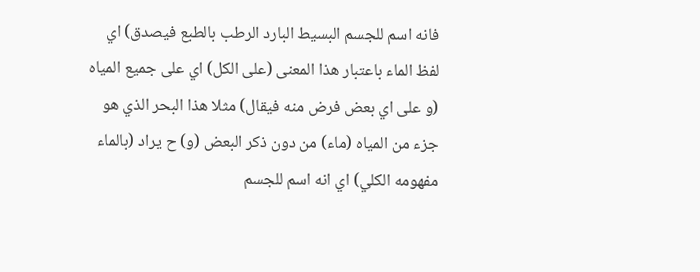فانه اسم للجسم البسيط البارد الرطب بالطبع فيصدق) اي لفظ الماء باعتبار هذا المعنى (على الكل) اي على جميع المياه (و على اي بعض فرض منه فيقال) مثلا هذا البحر الذي هو جزء من المياه (ماء) من دون ذكر البعض (و) ح يراد (بالماء مفهومه الكلي) اي انه اسم للجسم